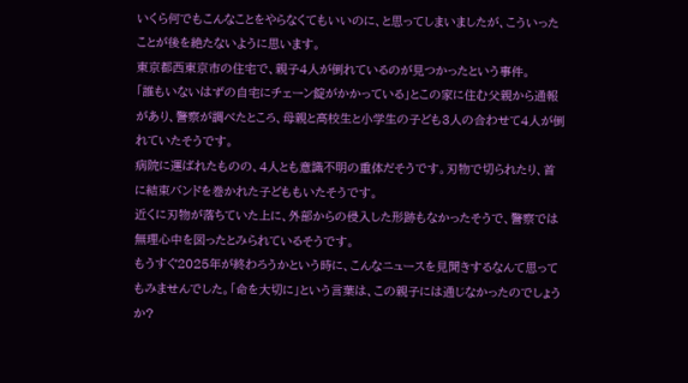いくら何でもこんなことをやらなくてもいいのに、と思ってしまいましたが、こういったことが後を絶たないように思います。
東京都西東京市の住宅で、親子4人が倒れているのが見つかったという事件。
「誰もいないはずの自宅にチェーン錠がかかっている」とこの家に住む父親から通報があり、警察が調べたところ、母親と高校生と小学生の子ども3人の合わせて4人が倒れていたそうです。
病院に運ばれたものの、4人とも意識不明の重体だそうです。刃物で切られたり、首に結束バンドを巻かれた子どももいたそうです。
近くに刃物が落ちていた上に、外部からの侵入した形跡もなかったそうで、警察では無理心中を図ったとみられているそうです。
もうすぐ2025年が終わろうかという時に、こんなニュースを見聞きするなんて思ってもみませんでした。「命を大切に」という言葉は、この親子には通じなかったのでしょうか?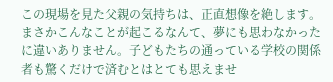この現場を見た父親の気持ちは、正直想像を絶します。まさかこんなことが起こるなんて、夢にも思わなかったに違いありません。子どもたちの通っている学校の関係者も驚くだけで済むとはとても思えませ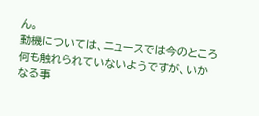ん。
動機については、ニュースでは今のところ何も触れられていないようですが、いかなる事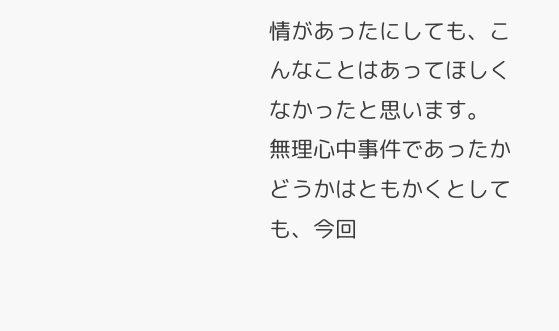情があったにしても、こんなことはあってほしくなかったと思います。
無理心中事件であったかどうかはともかくとしても、今回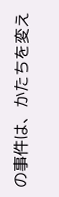の事件は、かたちを変え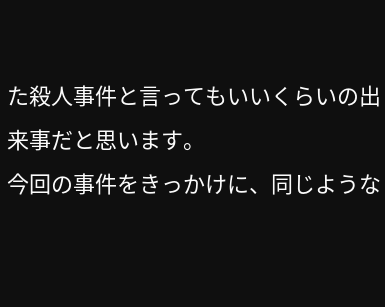た殺人事件と言ってもいいくらいの出来事だと思います。
今回の事件をきっかけに、同じような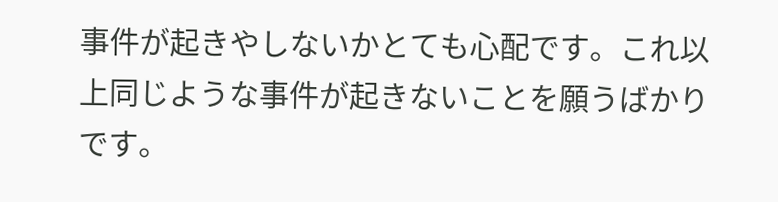事件が起きやしないかとても心配です。これ以上同じような事件が起きないことを願うばかりです。